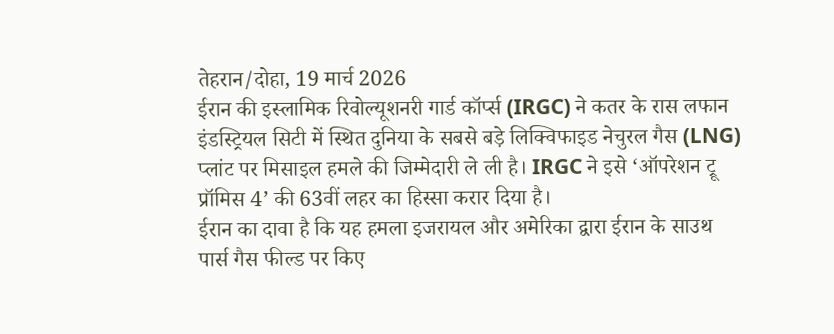तेहरान/दोहा, 19 मार्च 2026
ईरान की इस्लामिक रिवोल्यूशनरी गार्ड कॉर्प्स (IRGC) ने कतर के रास लफान इंडस्ट्रियल सिटी में स्थित दुनिया के सबसे बड़े लिक्विफाइड नेचुरल गैस (LNG) प्लांट पर मिसाइल हमले की जिम्मेदारी ले ली है। IRGC ने इसे ‘ऑपरेशन ट्रू प्रॉमिस 4’ की 63वीं लहर का हिस्सा करार दिया है।
ईरान का दावा है कि यह हमला इजरायल और अमेरिका द्वारा ईरान के साउथ पार्स गैस फील्ड पर किए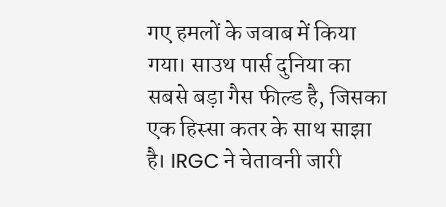गए हमलों के जवाब में किया गया। साउथ पार्स दुनिया का सबसे बड़ा गैस फील्ड है, जिसका एक हिस्सा कतर के साथ साझा है। IRGC ने चेतावनी जारी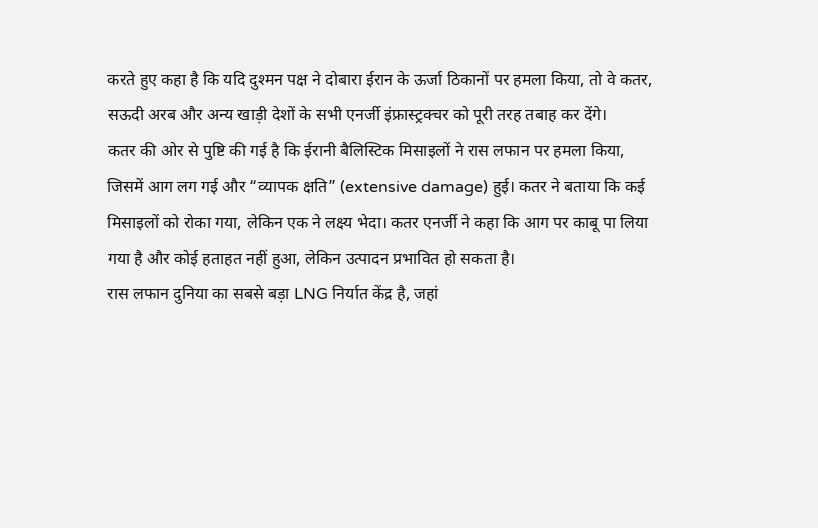करते हुए कहा है कि यदि दुश्मन पक्ष ने दोबारा ईरान के ऊर्जा ठिकानों पर हमला किया, तो वे कतर, सऊदी अरब और अन्य खाड़ी देशों के सभी एनर्जी इंफ्रास्ट्रक्चर को पूरी तरह तबाह कर देंगे।
कतर की ओर से पुष्टि की गई है कि ईरानी बैलिस्टिक मिसाइलों ने रास लफान पर हमला किया, जिसमें आग लग गई और “व्यापक क्षति” (extensive damage) हुई। कतर ने बताया कि कई मिसाइलों को रोका गया, लेकिन एक ने लक्ष्य भेदा। कतर एनर्जी ने कहा कि आग पर काबू पा लिया गया है और कोई हताहत नहीं हुआ, लेकिन उत्पादन प्रभावित हो सकता है।
रास लफान दुनिया का सबसे बड़ा LNG निर्यात केंद्र है, जहां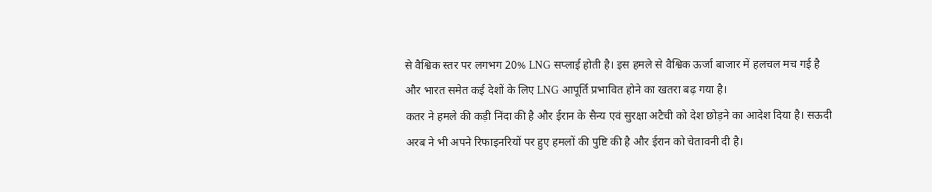से वैश्विक स्तर पर लगभग 20% LNG सप्लाई होती है। इस हमले से वैश्विक ऊर्जा बाजार में हलचल मच गई है और भारत समेत कई देशों के लिए LNG आपूर्ति प्रभावित होने का खतरा बढ़ गया है।
कतर ने हमले की कड़ी निंदा की है और ईरान के सैन्य एवं सुरक्षा अटैची को देश छोड़ने का आदेश दिया है। सऊदी अरब ने भी अपने रिफाइनरियों पर हुए हमलों की पुष्टि की है और ईरान को चेतावनी दी है।